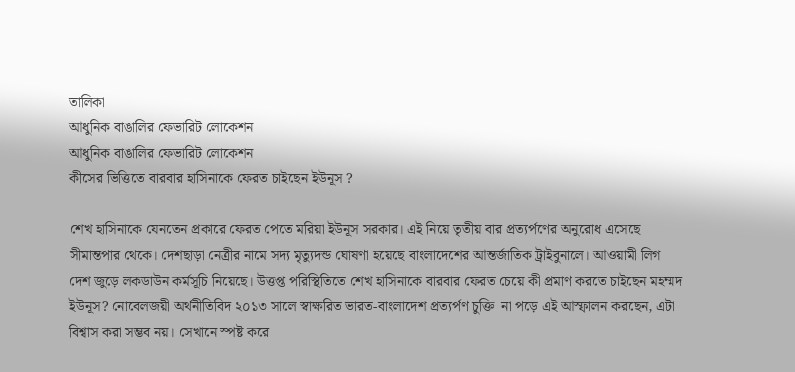তালিকা
আধুনিক বাঙালির ফেভারিট লোকেশন
আধুনিক বাঙালির ফেভারিট লোকেশন
কীসের ভিত্তিতে বারবার হাসিনাকে ফেরত চাইছেন ইউনূস ?

শেখ হাসিনাকে যেনতেন প্রকারে ফেরত পেতে মরিয়া ইউনূস সরকার। এই নিয়ে তৃতীয় বার প্রত্যর্পণের অনুরোধ এসেছে সীমান্তপার থেকে। দেশছাড়া নেত্রীর নামে সদ্য মৃত্যুদন্ড ঘোষণা হয়েছে বাংলাদেশের আন্তর্জাতিক ট্রাইবুনালে। আওয়ামী লিগ দেশ জুড়ে লকডাউন কর্মসূচি নিয়েছে। উত্তপ্ত পরিস্থিতিতে শেখ হাসিনাকে বারবার ফেরত চেয়ে কী প্রমাণ করতে চাইছেন মহম্মদ ইউনূস? নোবেলজয়ী অর্থনীতিবিদ ২০১৩ সালে স্বাক্ষরিত ভারত-বাংলাদেশ প্রত্যর্পণ চুক্তি  না পড়ে এই আস্ফালন করছেন, এটা বিশ্বাস করা সম্ভব নয়। সেখানে স্পষ্ট করে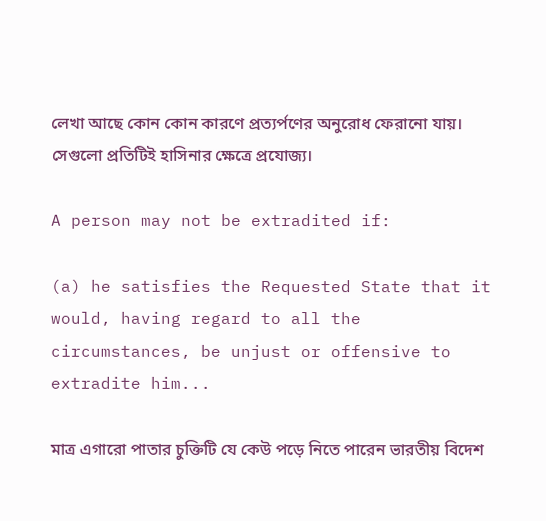লেখা আছে কোন কোন কারণে প্রত্যর্পণের অনুরোধ ফেরানো যায়। সেগুলো প্রতিটিই হাসিনার ক্ষেত্রে প্রযোজ্য।

A person may not be extradited if:

(a) he satisfies the Requested State that it would, having regard to all the circumstances, be unjust or offensive to extradite him...

মাত্র এগারো পাতার চুক্তিটি যে কেউ পড়ে নিতে পারেন ভারতীয় বিদেশ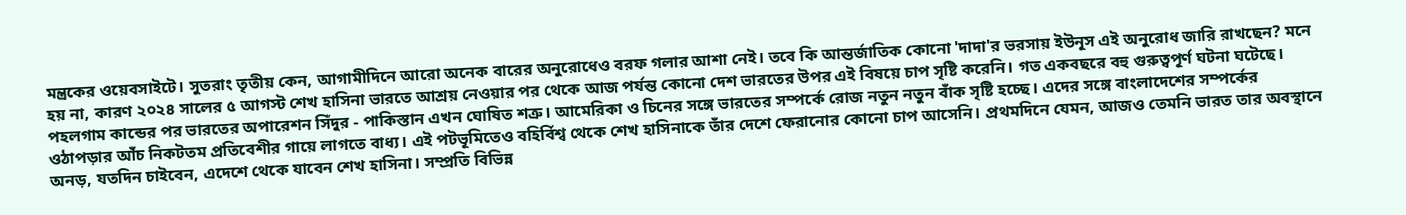মন্ত্রকের ওয়েবসাইটে। সুতরাং তৃতীয় কেন, আগামীদিনে আরো অনেক বারের অনুরোধেও বরফ গলার আশা নেই। তবে কি আন্তর্জাতিক কোনো 'দাদা'র ভরসায় ইউনূস এই অনুরোধ জারি রাখছেন? মনে হয় না, কারণ ২০২৪ সালের ৫ আগস্ট শেখ হাসিনা ভারতে আশ্রয় নেওয়ার পর থেকে আজ পর্যন্ত কোনো দেশ ভারতের উপর এই বিষয়ে চাপ সৃষ্টি করেনি। গত একবছরে বহু গুরুত্বপূর্ণ ঘটনা ঘটেছে। পহলগাম কান্ডের পর ভারতের অপারেশন সিঁদুর - পাকিস্তান এখন ঘোষিত শত্রু। আমেরিকা ও চিনের সঙ্গে ভারতের সম্পর্কে রোজ নতুন নতুন বাঁক সৃষ্টি হচ্ছে। এদের সঙ্গে বাংলাদেশের সম্পর্কের ওঠাপড়ার আঁচ নিকটতম প্রতিবেশীর গায়ে লাগতে বাধ্য। এই পটভূমিতেও বহির্বিশ্ব থেকে শেখ হাসিনাকে তাঁর দেশে ফেরানোর কোনো চাপ আসেনি। প্রথমদিনে যেমন, আজও তেমনি ভারত তার অবস্থানে অনড়, যতদিন চাইবেন, এদেশে থেকে যাবেন শেখ হাসিনা। সম্প্রতি বিভিন্ন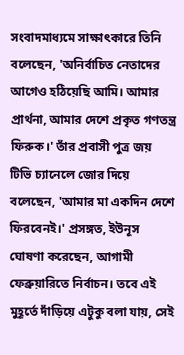সংবাদমাধ্যমে সাক্ষাৎকারে তিনি বলেছেন, 'অনির্বাচিত নেতাদের আগেও হঠিয়েছি আমি। আমার প্রার্থনা, আমার দেশে প্রকৃত গণতন্ত্র ফিরুক।' তাঁর প্রবাসী পুত্র জয় টিভি চ্যানেলে জোর দিয়ে বলেছেন, 'আমার মা একদিন দেশে ফিরবেনই।' প্রসঙ্গত, ইউনূস ঘোষণা করেছেন, আগামী ফেব্রুয়ারিতে নির্বাচন। তবে এই মুহূর্তে দাঁড়িয়ে এটুকু বলা যায়, সেই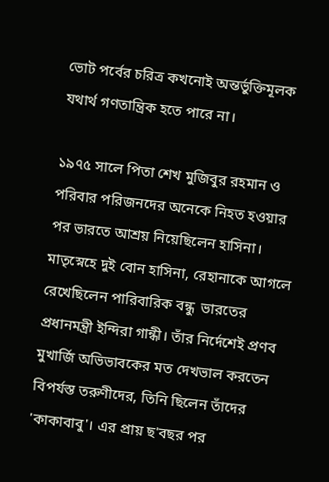ভোট পর্বের চরিত্র কখনোই অন্তর্ভুক্তিমূলক যথার্থ গণতান্ত্রিক হতে পারে না।

১৯৭৫ সালে পিতা শেখ মুজিবুর রহমান ও পরিবার পরিজনদের অনেকে নিহত হওয়ার পর ভারতে আশ্রয় নিয়েছিলেন হাসিনা। মাতৃস্নেহে দুই বোন হাসিনা, রেহানাকে আগলে রেখেছিলেন পারিবারিক বন্ধু  ভারতের প্রধানমন্ত্রী ইন্দিরা গান্ধী। তাঁর নির্দেশেই প্রণব মুখার্জি অভিভাবকের মত দেখভাল করতেন বিপর্যস্ত তরুণীদের, তিনি ছিলেন তাঁদের 'কাকাবাবু'। এর প্রায় ছ'বছর পর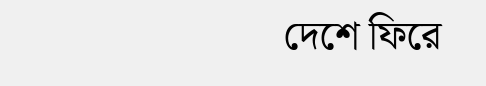দেশে ফিরে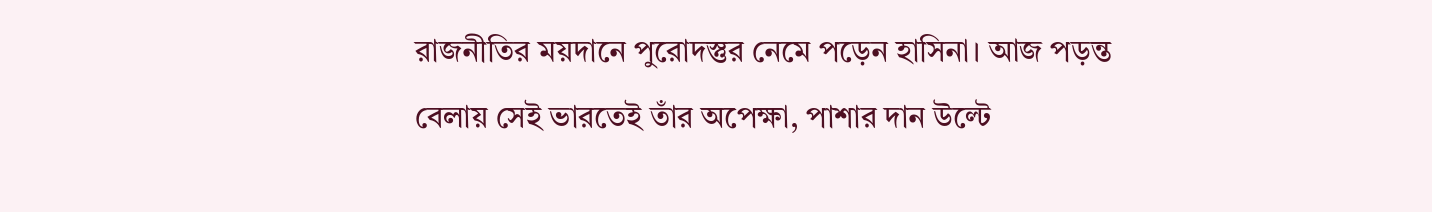রাজনীতির ময়দানে পুরোদস্তুর নেমে পড়েন হাসিনা। আজ পড়ন্ত বেলায় সেই ভারতেই তাঁর অপেক্ষা, পাশার দান উল্টে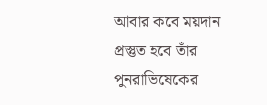আবার কবে ময়দান প্রস্তুত হবে তাঁর পুনরাভিষেকের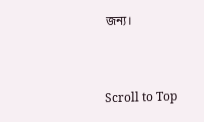জন্য।


Scroll to Top